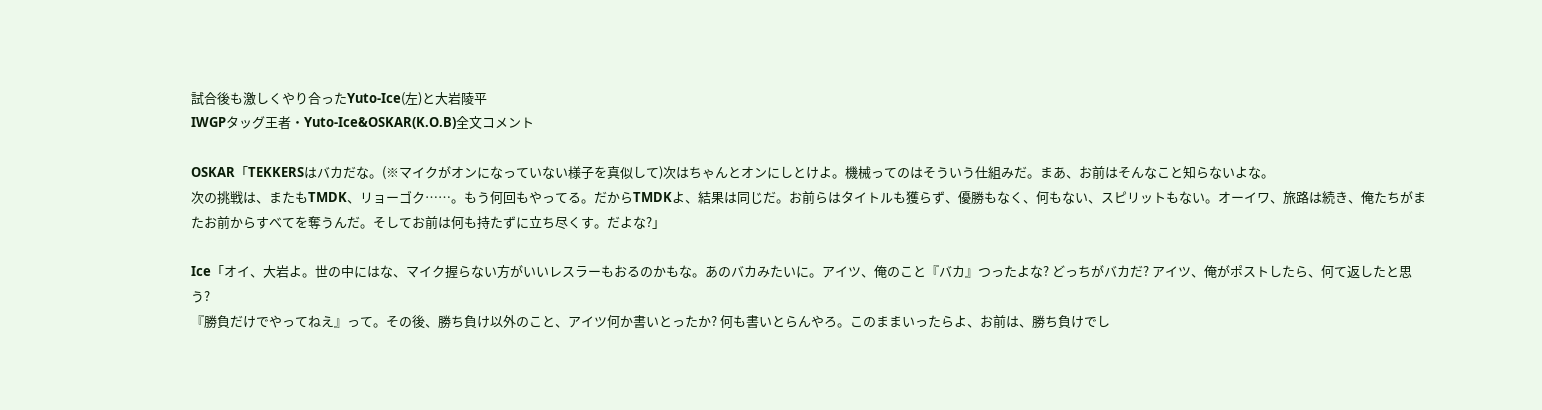試合後も激しくやり合ったYuto-Ice(左)と大岩陵平
IWGPタッグ王者・Yuto-Ice&OSKAR(K.O.B)全文コメント

OSKAR「TEKKERSはバカだな。(※マイクがオンになっていない様子を真似して)次はちゃんとオンにしとけよ。機械ってのはそういう仕組みだ。まあ、お前はそんなこと知らないよな。
次の挑戦は、またもTMDK、リョーゴク……。もう何回もやってる。だからTMDKよ、結果は同じだ。お前らはタイトルも獲らず、優勝もなく、何もない、スピリットもない。オーイワ、旅路は続き、俺たちがまたお前からすべてを奪うんだ。そしてお前は何も持たずに立ち尽くす。だよな?」

Ice「オイ、大岩よ。世の中にはな、マイク握らない方がいいレスラーもおるのかもな。あのバカみたいに。アイツ、俺のこと『バカ』つったよな? どっちがバカだ? アイツ、俺がポストしたら、何て返したと思う?
『勝負だけでやってねえ』って。その後、勝ち負け以外のこと、アイツ何か書いとったか? 何も書いとらんやろ。このままいったらよ、お前は、勝ち負けでし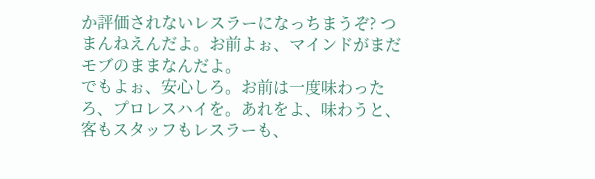か評価されないレスラーになっちまうぞ? つまんねえんだよ。お前よぉ、マインドがまだモブのままなんだよ。
でもよぉ、安心しろ。お前は一度味わったろ、プロレスハイを。あれをよ、味わうと、客もスタッフもレスラーも、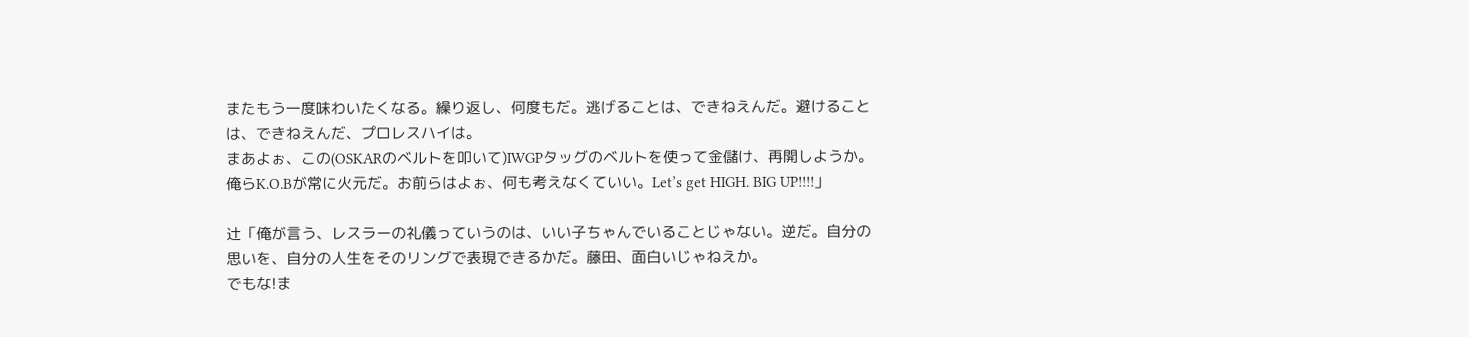またもう一度味わいたくなる。繰り返し、何度もだ。逃げることは、できねえんだ。避けることは、できねえんだ、プロレスハイは。
まあよぉ、この(OSKARのベルトを叩いて)IWGPタッグのベルトを使って金儲け、再開しようか。俺らK.O.Bが常に火元だ。お前らはよぉ、何も考えなくていい。Let’s get HIGH. BIG UP!!!!」

辻「俺が言う、レスラーの礼儀っていうのは、いい子ちゃんでいることじゃない。逆だ。自分の思いを、自分の人生をそのリングで表現できるかだ。藤田、面白いじゃねえか。
でもな!ま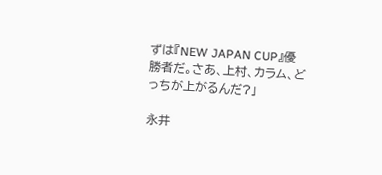ずは『NEW JAPAN CUP』優勝者だ。さあ、上村、カラム、どっちが上がるんだ?」

永井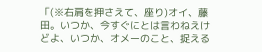「(※右肩を押さえて、座り)オイ、藤田。いつか、今すぐにとは言わねえけどよ、いつか、オメーのこと、捉える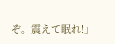ぞ。震えて眠れ!」